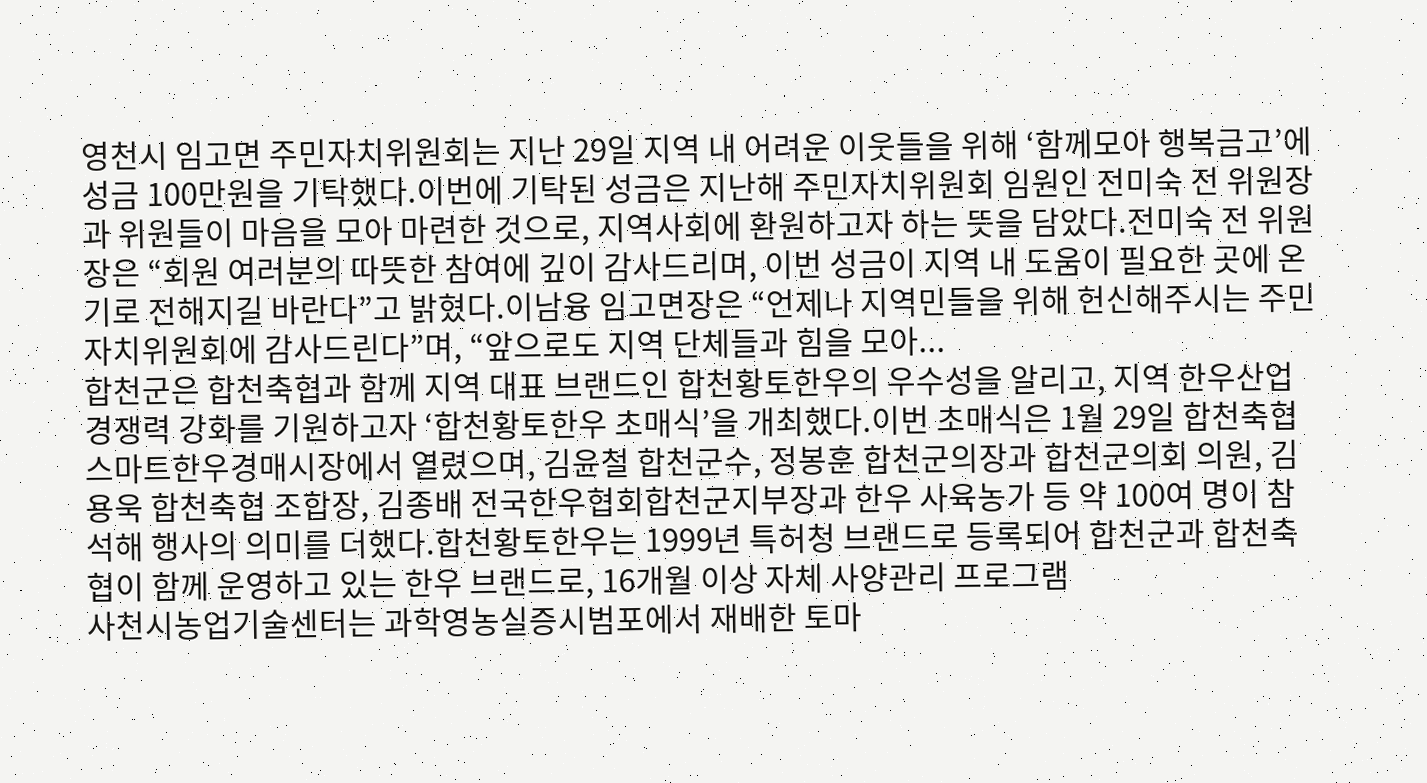영천시 임고면 주민자치위원회는 지난 29일 지역 내 어려운 이웃들을 위해 ‘함께모아 행복금고’에 성금 100만원을 기탁했다.이번에 기탁된 성금은 지난해 주민자치위원회 임원인 전미숙 전 위원장과 위원들이 마음을 모아 마련한 것으로, 지역사회에 환원하고자 하는 뜻을 담았다.전미숙 전 위원장은 “회원 여러분의 따뜻한 참여에 깊이 감사드리며, 이번 성금이 지역 내 도움이 필요한 곳에 온기로 전해지길 바란다”고 밝혔다.이남융 임고면장은 “언제나 지역민들을 위해 헌신해주시는 주민자치위원회에 감사드린다”며, “앞으로도 지역 단체들과 힘을 모아...
합천군은 합천축협과 함께 지역 대표 브랜드인 합천황토한우의 우수성을 알리고, 지역 한우산업 경쟁력 강화를 기원하고자 ‘합천황토한우 초매식’을 개최했다.이번 초매식은 1월 29일 합천축협 스마트한우경매시장에서 열렸으며, 김윤철 합천군수, 정봉훈 합천군의장과 합천군의회 의원, 김용욱 합천축협 조합장, 김종배 전국한우협회합천군지부장과 한우 사육농가 등 약 100여 명이 참석해 행사의 의미를 더했다.합천황토한우는 1999년 특허청 브랜드로 등록되어 합천군과 합천축협이 함께 운영하고 있는 한우 브랜드로, 16개월 이상 자체 사양관리 프로그램
사천시농업기술센터는 과학영농실증시범포에서 재배한 토마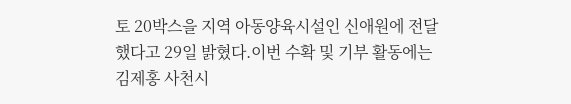토 20박스을 지역 아동양육시설인 신애원에 전달했다고 29일 밝혔다.이번 수확 및 기부 활동에는 김제홍 사천시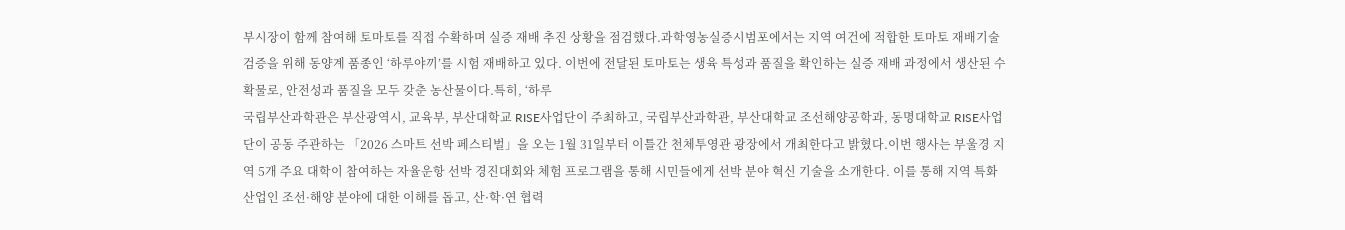부시장이 함께 참여해 토마토를 직접 수확하며 실증 재배 추진 상황을 점검했다.과학영농실증시범포에서는 지역 여건에 적합한 토마토 재배기술 검증을 위해 동양계 품종인 ‘하루야끼’를 시험 재배하고 있다. 이번에 전달된 토마토는 생육 특성과 품질을 확인하는 실증 재배 과정에서 생산된 수확물로, 안전성과 품질을 모두 갖춘 농산물이다.특히, ‘하루
국립부산과학관은 부산광역시, 교육부, 부산대학교 RISE사업단이 주최하고, 국립부산과학관, 부산대학교 조선해양공학과, 동명대학교 RISE사업단이 공동 주관하는 「2026 스마트 선박 페스티벌」을 오는 1월 31일부터 이틀간 천체투영관 광장에서 개최한다고 밝혔다.이번 행사는 부울경 지역 5개 주요 대학이 참여하는 자율운항 선박 경진대회와 체험 프로그램을 통해 시민들에게 선박 분야 혁신 기술을 소개한다. 이를 통해 지역 특화 산업인 조선·해양 분야에 대한 이해를 돕고, 산·학·연 협력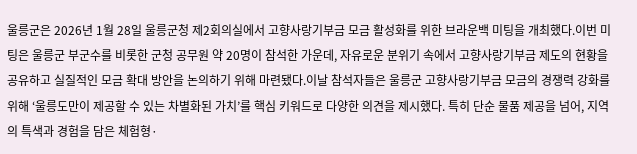울릉군은 2026년 1월 28일 울릉군청 제2회의실에서 고향사랑기부금 모금 활성화를 위한 브라운백 미팅을 개최했다.이번 미팅은 울릉군 부군수를 비롯한 군청 공무원 약 20명이 참석한 가운데, 자유로운 분위기 속에서 고향사랑기부금 제도의 현황을 공유하고 실질적인 모금 확대 방안을 논의하기 위해 마련됐다.이날 참석자들은 울릉군 고향사랑기부금 모금의 경쟁력 강화를 위해 ‘울릉도만이 제공할 수 있는 차별화된 가치’를 핵심 키워드로 다양한 의견을 제시했다. 특히 단순 물품 제공을 넘어, 지역의 특색과 경험을 담은 체험형·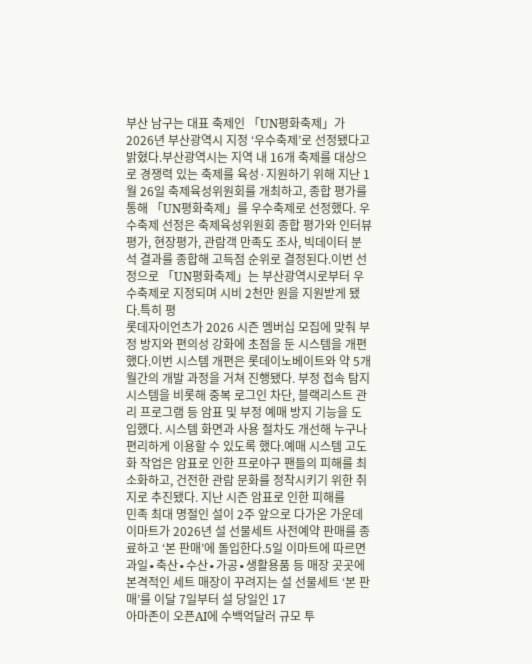부산 남구는 대표 축제인 「UN평화축제」가 2026년 부산광역시 지정 ‘우수축제’로 선정됐다고 밝혔다.부산광역시는 지역 내 16개 축제를 대상으로 경쟁력 있는 축제를 육성·지원하기 위해 지난 1월 26일 축제육성위원회를 개최하고, 종합 평가를 통해 「UN평화축제」를 우수축제로 선정했다. 우수축제 선정은 축제육성위원회 종합 평가와 인터뷰 평가, 현장평가, 관람객 만족도 조사, 빅데이터 분석 결과를 종합해 고득점 순위로 결정된다.이번 선정으로 「UN평화축제」는 부산광역시로부터 우수축제로 지정되며 시비 2천만 원을 지원받게 됐다.특히 평
롯데자이언츠가 2026 시즌 멤버십 모집에 맞춰 부정 방지와 편의성 강화에 초점을 둔 시스템을 개편했다.이번 시스템 개편은 롯데이노베이트와 약 5개월간의 개발 과정을 거쳐 진행됐다. 부정 접속 탐지 시스템을 비롯해 중복 로그인 차단, 블랙리스트 관리 프로그램 등 암표 및 부정 예매 방지 기능을 도입했다. 시스템 화면과 사용 절차도 개선해 누구나 편리하게 이용할 수 있도록 했다.예매 시스템 고도화 작업은 암표로 인한 프로야구 팬들의 피해를 최소화하고, 건전한 관람 문화를 정착시키기 위한 취지로 추진됐다. 지난 시즌 암표로 인한 피해를
민족 최대 명절인 설이 2주 앞으로 다가온 가운데 이마트가 2026년 설 선물세트 사전예약 판매를 종료하고 ‘본 판매’에 돌입한다.5일 이마트에 따르면 과일∙축산∙수산∙가공∙생활용품 등 매장 곳곳에 본격적인 세트 매장이 꾸려지는 설 선물세트 ‘본 판매’를 이달 7일부터 설 당일인 17
아마존이 오픈AI에 수백억달러 규모 투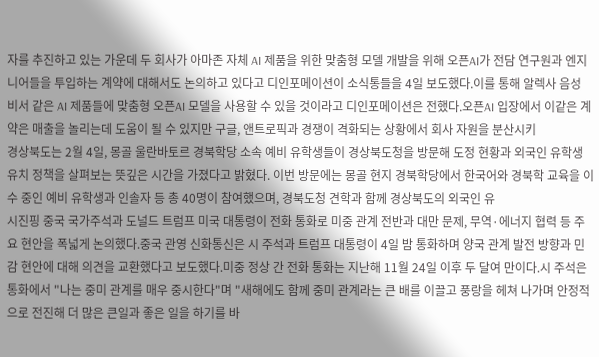자를 추진하고 있는 가운데 두 회사가 아마존 자체 AI 제품을 위한 맞춤형 모델 개발을 위해 오픈AI가 전담 연구원과 엔지니어들을 투입하는 계약에 대해서도 논의하고 있다고 디인포메이션이 소식통들을 4일 보도했다.이를 통해 알렉사 음성 비서 같은 AI 제품들에 맞춤형 오픈AI 모델을 사용할 수 있을 것이라고 디인포메이션은 전했다.오픈AI 입장에서 이같은 계약은 매출을 놀리는데 도움이 될 수 있지만 구글, 앤트로픽과 경쟁이 격화되는 상황에서 회사 자원을 분산시키
경상북도는 2월 4일, 몽골 울란바토르 경북학당 소속 예비 유학생들이 경상북도청을 방문해 도정 현황과 외국인 유학생 유치 정책을 살펴보는 뜻깊은 시간을 가졌다고 밝혔다. 이번 방문에는 몽골 현지 경북학당에서 한국어와 경북학 교육을 이수 중인 예비 유학생과 인솔자 등 총 40명이 참여했으며, 경북도청 견학과 함께 경상북도의 외국인 유
시진핑 중국 국가주석과 도널드 트럼프 미국 대통령이 전화 통화로 미중 관계 전반과 대만 문제, 무역·에너지 협력 등 주요 현안을 폭넓게 논의했다.중국 관영 신화통신은 시 주석과 트럼프 대통령이 4일 밤 통화하며 양국 관계 발전 방향과 민감 현안에 대해 의견을 교환했다고 보도했다.미중 정상 간 전화 통화는 지난해 11월 24일 이후 두 달여 만이다.시 주석은 통화에서 "나는 중미 관계를 매우 중시한다"며 "새해에도 함께 중미 관계라는 큰 배를 이끌고 풍랑을 헤쳐 나가며 안정적으로 전진해 더 많은 큰일과 좋은 일을 하기를 바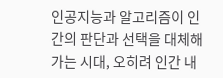인공지능과 알고리즘이 인간의 판단과 선택을 대체해가는 시대, 오히려 인간 내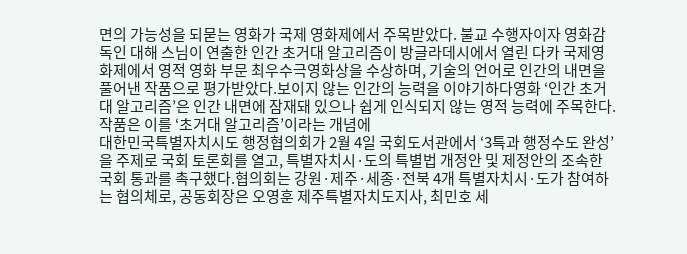면의 가능성을 되묻는 영화가 국제 영화제에서 주목받았다. 불교 수행자이자 영화감독인 대해 스님이 연출한 인간 초거대 알고리즘이 방글라데시에서 열린 다카 국제영화제에서 영적 영화 부문 최우수극영화상을 수상하며, 기술의 언어로 인간의 내면을 풀어낸 작품으로 평가받았다.보이지 않는 인간의 능력을 이야기하다영화 ‘인간 초거대 알고리즘’은 인간 내면에 잠재돼 있으나 쉽게 인식되지 않는 영적 능력에 주목한다. 작품은 이를 ‘초거대 알고리즘’이라는 개념에
대한민국특별자치시도 행정협의회가 2월 4일 국회도서관에서 ‘3특과 행정수도 완성’을 주제로 국회 토론회를 열고, 특별자치시·도의 특별법 개정안 및 제정안의 조속한 국회 통과를 촉구했다.협의회는 강원·제주·세종·전북 4개 특별자치시·도가 참여하는 협의체로, 공동회장은 오영훈 제주특별자치도지사, 최민호 세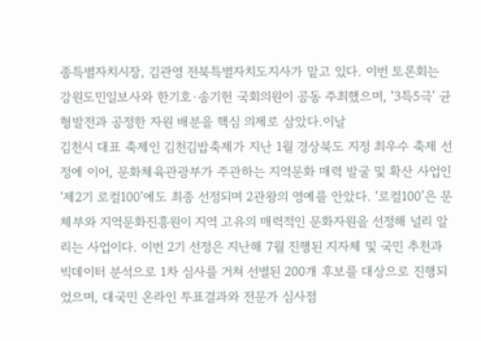종특별자치시장, 김관영 전북특별자치도지사가 맡고 있다. 이번 토론회는 강원도민일보사와 한기호·송기헌 국회의원이 공동 주최했으며, ‘3특5극’ 균형발전과 공정한 자원 배분을 핵심 의제로 삼았다.이날
김천시 대표 축제인 김천김밥축제가 지난 1월 경상북도 지정 최우수 축제 선정에 이어, 문화체육관광부가 주관하는 지역문화 매력 발굴 및 확산 사업인 ‘제2기 로컬100’에도 최종 선정되며 2관왕의 영예를 안았다. ‘로컬100’은 문체부와 지역문화진흥원이 지역 고유의 매력적인 문화자원을 선정해 널리 알리는 사업이다. 이번 2기 선정은 지난해 7월 진행된 지자체 및 국민 추천과 빅데이터 분석으로 1차 심사를 거쳐 선별된 200개 후보를 대상으로 진행되었으며, 대국민 온라인 투표결과와 전문가 심사점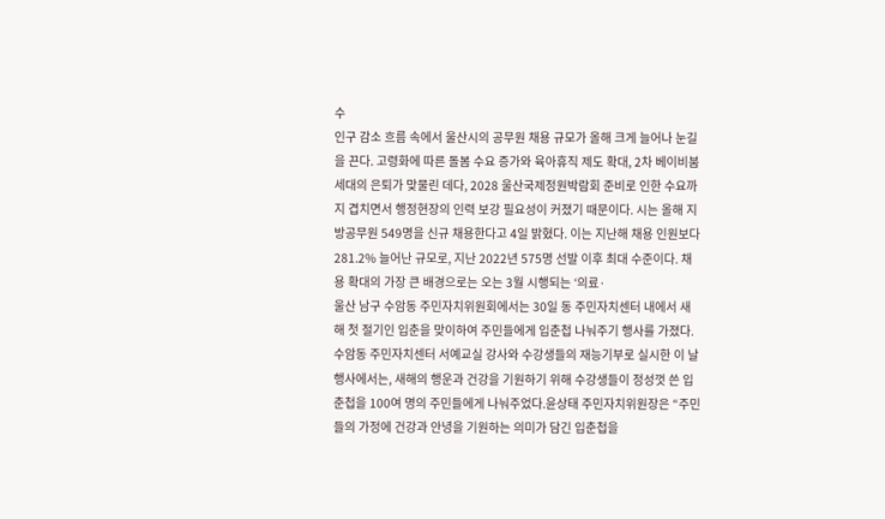수
인구 감소 흐름 속에서 울산시의 공무원 채용 규모가 올해 크게 늘어나 눈길을 끈다. 고령화에 따른 돌봄 수요 증가와 육아휴직 제도 확대, 2차 베이비붐 세대의 은퇴가 맞물린 데다, 2028 울산국제정원박람회 준비로 인한 수요까지 겹치면서 행정현장의 인력 보강 필요성이 커졌기 때문이다. 시는 올해 지방공무원 549명을 신규 채용한다고 4일 밝혔다. 이는 지난해 채용 인원보다 281.2% 늘어난 규모로, 지난 2022년 575명 선발 이후 최대 수준이다. 채용 확대의 가장 큰 배경으로는 오는 3월 시행되는 ‘의료·
울산 남구 수암동 주민자치위원회에서는 30일 동 주민자치센터 내에서 새해 첫 절기인 입춘을 맞이하여 주민들에게 입춘첩 나눠주기 행사를 가졌다.수암동 주민자치센터 서예교실 강사와 수강생들의 재능기부로 실시한 이 날 행사에서는, 새해의 행운과 건강을 기원하기 위해 수강생들이 정성껏 쓴 입춘첩을 100여 명의 주민들에게 나눠주었다.윤상태 주민자치위원장은 “주민들의 가정에 건강과 안녕을 기원하는 의미가 담긴 입춘첩을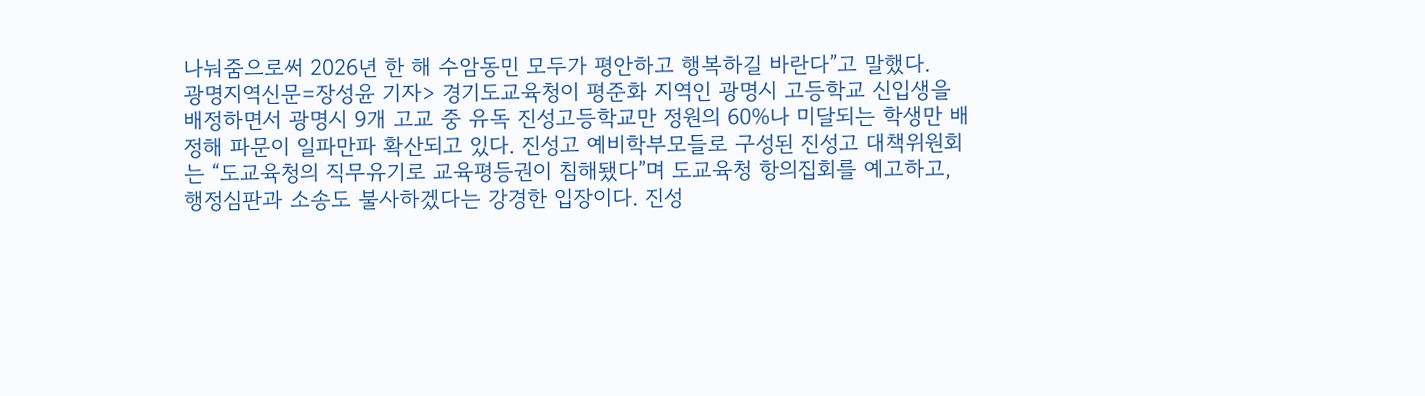나눠줌으로써 2026년 한 해 수암동민 모두가 평안하고 행복하길 바란다”고 말했다.
광명지역신문=장성윤 기자> 경기도교육청이 평준화 지역인 광명시 고등학교 신입생을 배정하면서 광명시 9개 고교 중 유독 진성고등학교만 정원의 60%나 미달되는 학생만 배정해 파문이 일파만파 확산되고 있다. 진성고 예비학부모들로 구성된 진성고 대책위원회는 “도교육청의 직무유기로 교육평등권이 침해됐다”며 도교육청 항의집회를 예고하고, 행정심판과 소송도 불사하겠다는 강경한 입장이다. 진성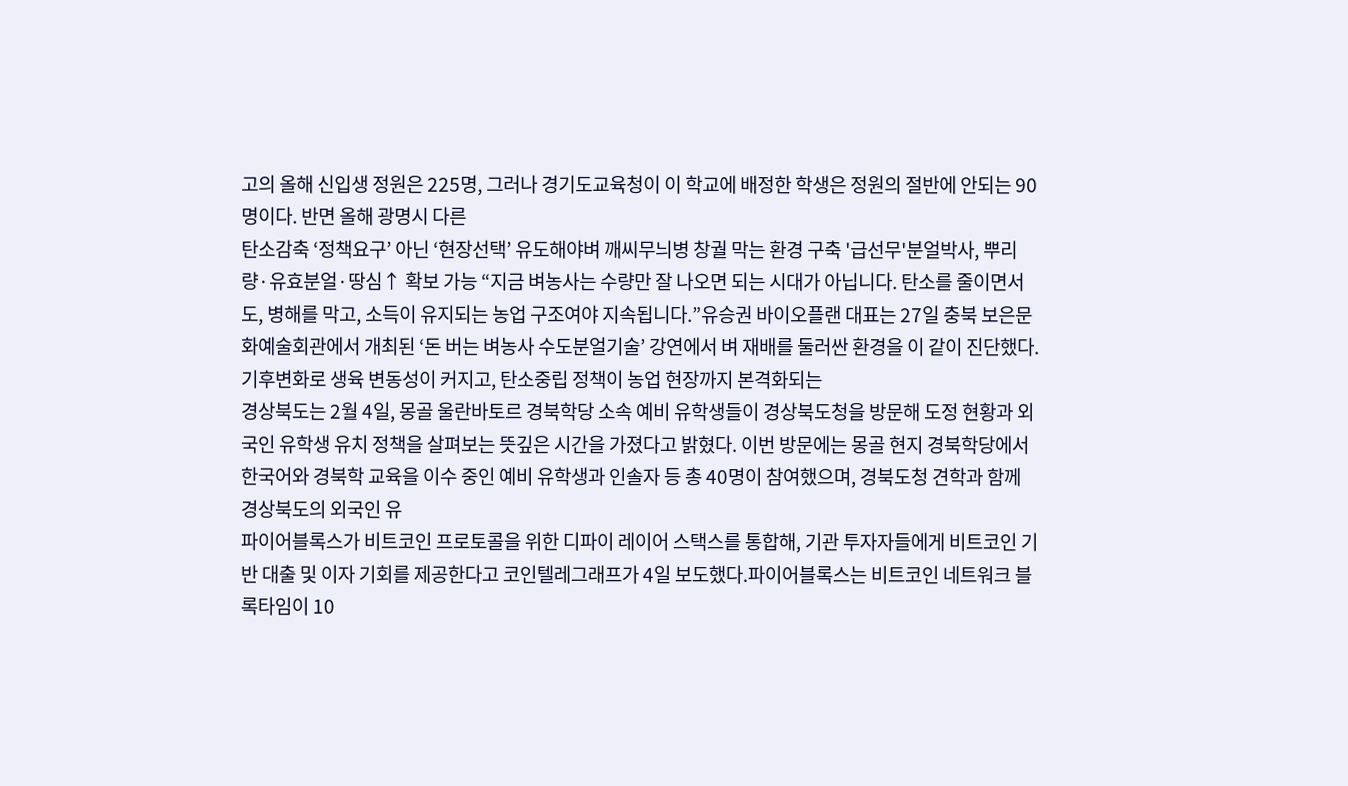고의 올해 신입생 정원은 225명, 그러나 경기도교육청이 이 학교에 배정한 학생은 정원의 절반에 안되는 90명이다. 반면 올해 광명시 다른
탄소감축 ‘정책요구’ 아닌 ‘현장선택’ 유도해야벼 깨씨무늬병 창궐 막는 환경 구축 '급선무'분얼박사, 뿌리량·유효분얼·땅심↑ 확보 가능 “지금 벼농사는 수량만 잘 나오면 되는 시대가 아닙니다. 탄소를 줄이면서도, 병해를 막고, 소득이 유지되는 농업 구조여야 지속됩니다.”유승권 바이오플랜 대표는 27일 충북 보은문화예술회관에서 개최된 ‘돈 버는 벼농사 수도분얼기술’ 강연에서 벼 재배를 둘러싼 환경을 이 같이 진단했다. 기후변화로 생육 변동성이 커지고, 탄소중립 정책이 농업 현장까지 본격화되는
경상북도는 2월 4일, 몽골 울란바토르 경북학당 소속 예비 유학생들이 경상북도청을 방문해 도정 현황과 외국인 유학생 유치 정책을 살펴보는 뜻깊은 시간을 가졌다고 밝혔다. 이번 방문에는 몽골 현지 경북학당에서 한국어와 경북학 교육을 이수 중인 예비 유학생과 인솔자 등 총 40명이 참여했으며, 경북도청 견학과 함께 경상북도의 외국인 유
파이어블록스가 비트코인 프로토콜을 위한 디파이 레이어 스택스를 통합해, 기관 투자자들에게 비트코인 기반 대출 및 이자 기회를 제공한다고 코인텔레그래프가 4일 보도했다.파이어블록스는 비트코인 네트워크 블록타임이 10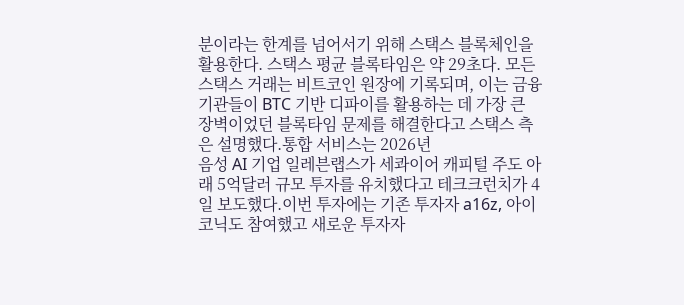분이라는 한계를 넘어서기 위해 스택스 블록체인을 활용한다. 스택스 평균 블록타임은 약 29초다. 모든 스택스 거래는 비트코인 원장에 기록되며, 이는 금융기관들이 BTC 기반 디파이를 활용하는 데 가장 큰 장벽이었던 블록타임 문제를 해결한다고 스택스 측은 설명했다.통합 서비스는 2026년
음성 AI 기업 일레븐랩스가 세콰이어 캐피털 주도 아래 5억달러 규모 투자를 유치했다고 테크크런치가 4일 보도했다.이번 투자에는 기존 투자자 a16z, 아이코닉도 참여했고 새로운 투자자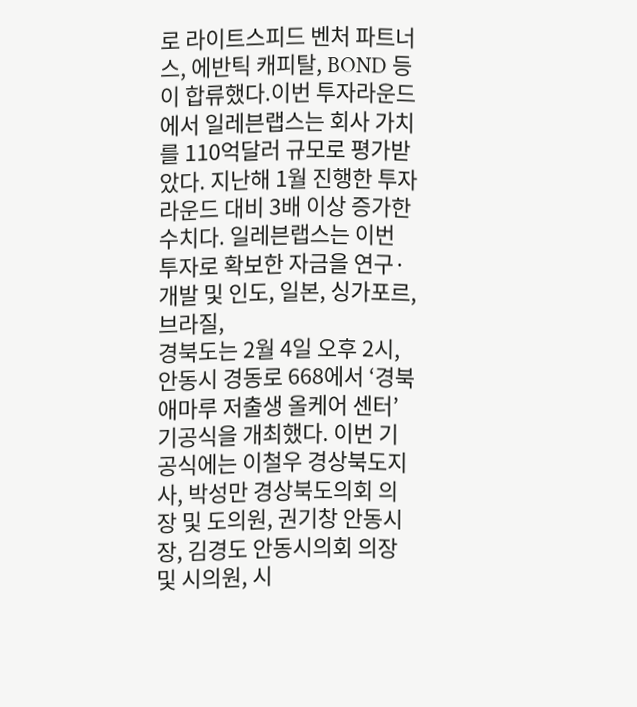로 라이트스피드 벤처 파트너스, 에반틱 캐피탈, BOND 등이 합류했다.이번 투자라운드에서 일레븐랩스는 회사 가치를 110억달러 규모로 평가받았다. 지난해 1월 진행한 투자 라운드 대비 3배 이상 증가한 수치다. 일레븐랩스는 이번 투자로 확보한 자금을 연구·개발 및 인도, 일본, 싱가포르, 브라질,
경북도는 2월 4일 오후 2시, 안동시 경동로 668에서 ‘경북애마루 저출생 올케어 센터’ 기공식을 개최했다. 이번 기공식에는 이철우 경상북도지사, 박성만 경상북도의회 의장 및 도의원, 권기창 안동시장, 김경도 안동시의회 의장 및 시의원, 시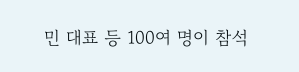민 대표 등 100여 명이 참석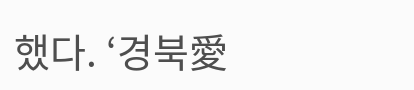했다. ‘경북愛